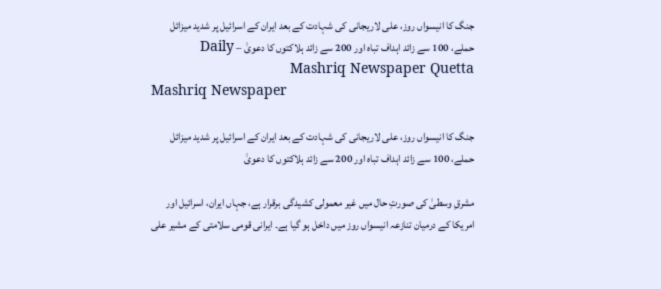جنگ کا انیسواں روز، علی لاریجانی کی شہادت کے بعد ایران کے اسرائیل پر شدید میزائل حملے، 100 سے زائد اہداف تباہ اور 200 سے زائد ہلاکتوں کا دعویٰ – Daily Mashriq Newspaper Quetta
Mashriq Newspaper

جنگ کا انیسواں روز، علی لاریجانی کی شہادت کے بعد ایران کے اسرائیل پر شدید میزائل حملے، 100 سے زائد اہداف تباہ اور 200 سے زائد ہلاکتوں کا دعویٰ

مشرقِ وسطیٰ کی صورتِ حال میں غیر معمولی کشیدگی برقرار ہے، جہاں ایران، اسرائیل اور امریکا کے درمیان تنازعہ انیسواں روز میں داخل ہو گیا ہے۔ ایرانی قومی سلامتی کے مشیر علی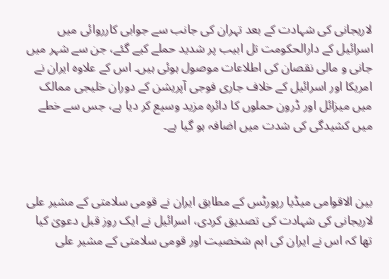لاریجانی کی شہادت کے بعد تہران کی جانب سے جوابی کارروائی میں اسرائیل کے دارالحکومت تل ابیب پر شدید حملے کیے گئے، جن سے شہر میں جانی و مالی نقصان کی اطلاعات موصول ہوئی ہیں۔ اس کے علاوہ ایران نے امریکا اور اسرائیل کے خلاف جاری فوجی آپریشن کے دوران خلیجی ممالک میں میزائل اور ڈرون حملوں کا دائرہ مزید وسیع کر دیا ہے، جس سے خطے میں کشیدگی کی شدت میں اضافہ ہو گیا ہے۔



بین الاقوامی میڈیا رپورٹس کے مطابق ایران نے قومی سلامتی کے مشیر علی لاریجانی کی شہادت کی تصدیق کردی، اسرائیل نے ایک روز قبل دعویٰ کیا تھا کہ اس نے ایران کی اہم شخصیت اور قومی سلامتی کے مشیر علی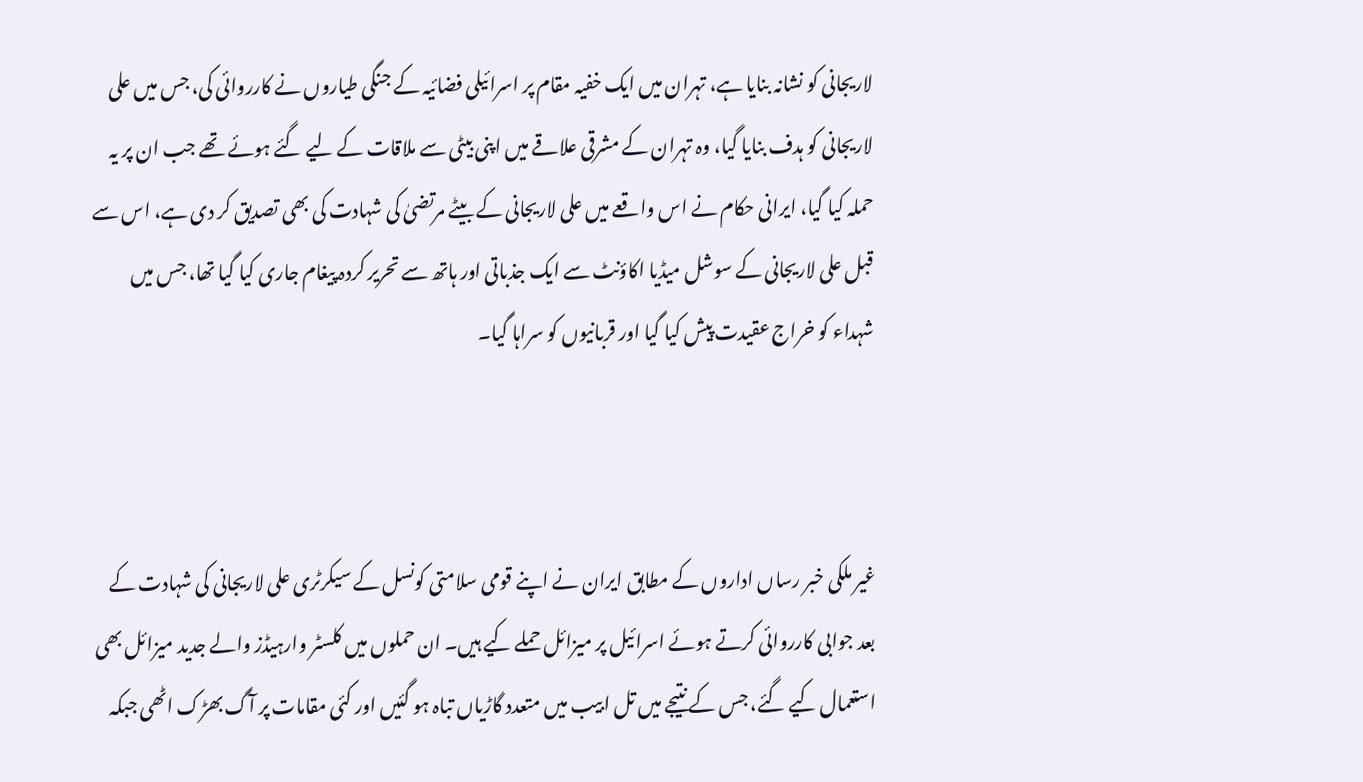لاریجانی کو نشانہ بنایا ہے، تہران میں ایک خفیہ مقام پر اسرائیلی فضائیہ کے جنگی طیاروں نے کارروائی کی، جس میں علی لاریجانی کو ہدف بنایا گیا، وہ تہران کے مشرقی علاقے میں اپنی بیٹی سے ملاقات کے لیے گئے ہوئے تھے جب ان پر یہ حملہ کیا گیا، ایرانی حکام نے اس واقعے میں علی لاریجانی کے بیٹے مرتضیٰ کی شہادت کی بھی تصدیق کر دی ہے، اس سے قبل علی لاریجانی کے سوشل میڈیا اکاؤنٹ سے ایک جذباتی اور ہاتھ سے تحریر کردہ پیغام جاری کیا گیا تھا، جس میں شہداء کو خراج عقیدت پیش کیا گیا اور قربانیوں کو سراہا گیا۔



غیر ملکی خبر رساں اداروں کے مطابق ایران نے اپنے قومی سلامتی کونسل کے سیکرٹری علی لاریجانی کی شہادت کے بعد جوابی کارروائی کرتے ہوئے اسرائیل پر میزائل حملے کیے ہیں۔ ان حملوں میں کلسٹر وارہیڈز والے جدید میزائل بھی استعمال کیے گئے، جس کے نتیجے میں تل ابیب میں متعدد گاڑیاں تباہ ہو گئیں اور کئی مقامات پر آگ بھڑک اٹھی جبکہ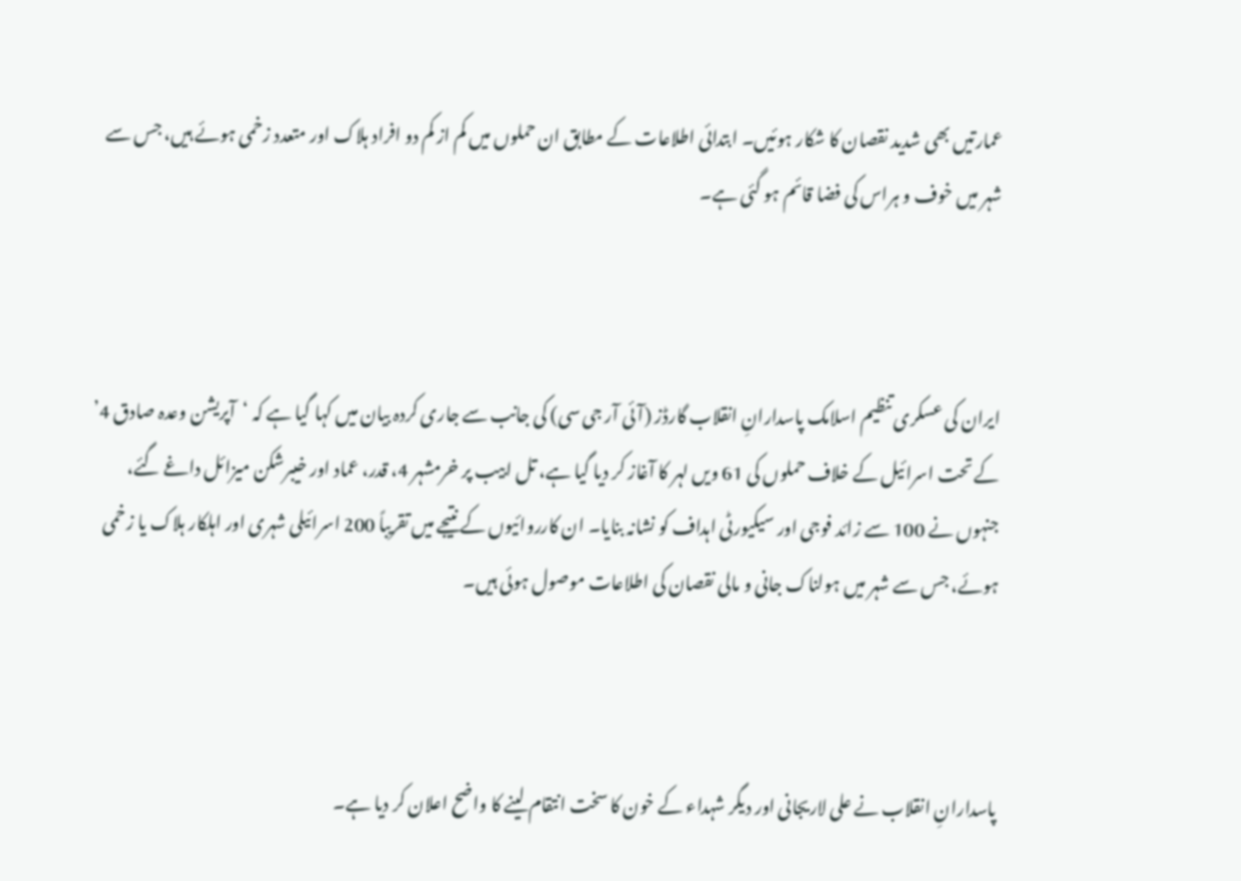عمارتیں بھی شدید نقصان کا شکار ہوئیں۔ ابتدائی اطلاعات کے مطابق ان حملوں میں کم از کم دو افراد ہلاک اور متعدد زخمی ہوئے ہیں، جس سے شہر میں خوف و ہراس کی فضا قائم ہو گئی ہے۔



ایران کی عسکری تنظیم اسلامک پاسدارانِ انقلاب گارڈز (آئی آر جی سی) کی جانب سے جاری کردہ بیان میں کہا گیا ہے کہ ‘آپریشن وعدہ صادق 4’ کے تحت اسرائیل کے خلاف حملوں کی 61 ویں لہر کا آغاز کر دیا گیا ہے، تل ابیب پر خرمشہر 4، قدر، عماد اور خیبرشکن میزائل داغے گئے، جنہوں نے 100 سے زائد فوجی اور سیکیورٹی اہداف کو نشانہ بنایا۔ ان کارروائیوں کے نتیجے میں تقریباً 200 اسرائیلی شہری اور اہلکار ہلاک یا زخمی ہوئے، جس سے شہر میں ہولناک جانی و مالی نقصان کی اطلاعات موصول ہوئی ہیں۔



پاسدارانِ انقلاب نے علی لاریجانی اور دیگر شہداء کے خون کا سخت انتقام لینے کا واضح اعلان کر دیا ہے۔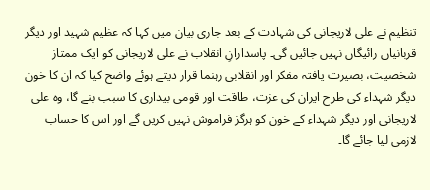تنظیم نے علی لاریجانی کی شہادت کے بعد جاری بیان میں کہا کہ عظیم شہید اور دیگر قربانیاں رائیگاں نہیں جائیں گی۔ پاسدارانِ انقلاب نے علی لاریجانی کو ایک ممتاز شخصیت، بصیرت یافتہ مفکر اور انقلابی رہنما قرار دیتے ہوئے واضح کیا کہ ان کا خون دیگر شہداء کی طرح ایران کی عزت، طاقت اور قومی بیداری کا سبب بنے گا، وہ علی لاریجانی اور دیگر شہداء کے خون کو ہرگز فراموش نہیں کریں گے اور اس کا حساب لازمی لیا جائے گا۔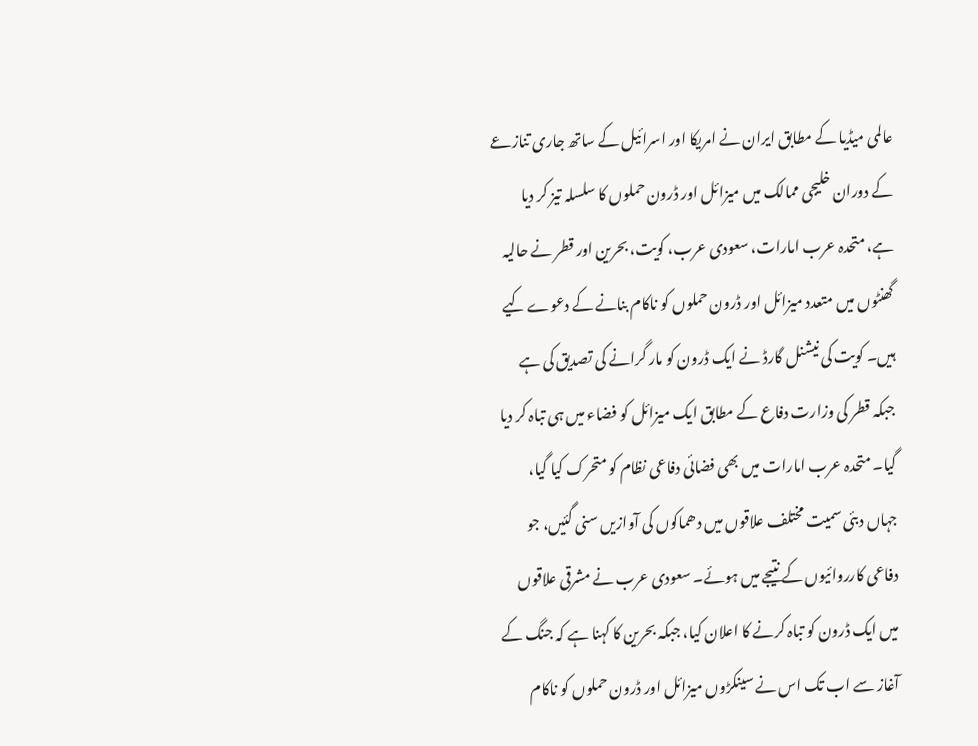عالمی میڈیا کے مطابق ایران نے امریکا اور اسرائیل کے ساتھ جاری تنازعے کے دوران خلیجی ممالک میں میزائل اور ڈرون حملوں کا سلسلہ تیز کر دیا ہے، متحدہ عرب امارات، سعودی عرب، کویت، بحرین اور قطر نے حالیہ گھنٹوں میں متعدد میزائل اور ڈرون حملوں کو ناکام بنانے کے دعوے کیے ہیں۔ کویت کی نیشنل گارڈ نے ایک ڈرون کو مار گرانے کی تصدیق کی ہے جبکہ قطر کی وزارت دفاع کے مطابق ایک میزائل کو فضاء میں ہی تباہ کر دیا گیا۔ متحدہ عرب امارات میں بھی فضائی دفاعی نظام کو متحرک کیا گیا، جہاں دبئی سمیت مختلف علاقوں میں دھماکوں کی آوازیں سنی گئیں، جو دفاعی کارروائیوں کے نتیجے میں ہوئے۔ سعودی عرب نے مشرقی علاقوں میں ایک ڈرون کو تباہ کرنے کا اعلان کیا، جبکہ بحرین کا کہنا ہے کہ جنگ کے آغاز سے اب تک اس نے سینکڑوں میزائل اور ڈرون حملوں کو ناکام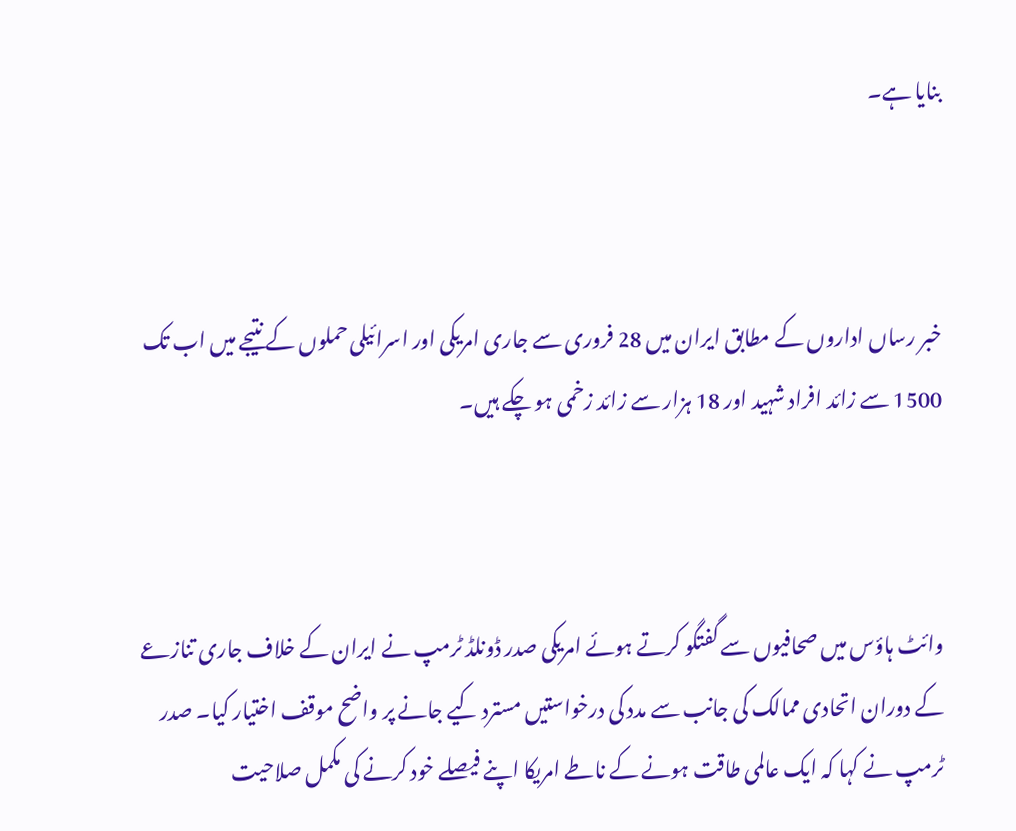بنایا ہے۔



خبر رساں اداروں کے مطابق ایران میں 28 فروری سے جاری امریکی اور اسرائیلی حملوں کے نتیجے میں اب تک 1500 سے زائد افراد شہید اور 18 ہزار سے زائد زخمی ہو چکے ہیں۔



وائٹ ہاؤس میں صحافیوں سے گفتگو کرتے ہوئے امریکی صدر ڈونلڈ ٹرمپ نے ایران کے خلاف جاری تنازعے کے دوران اتحادی ممالک کی جانب سے مدد کی درخواستیں مسترد کیے جانے پر واضح موقف اختیار کیا۔ صدر ٹرمپ نے کہا کہ ایک عالمی طاقت ہونے کے ناطے امریکا اپنے فیصلے خود کرنے کی مکمل صلاحیت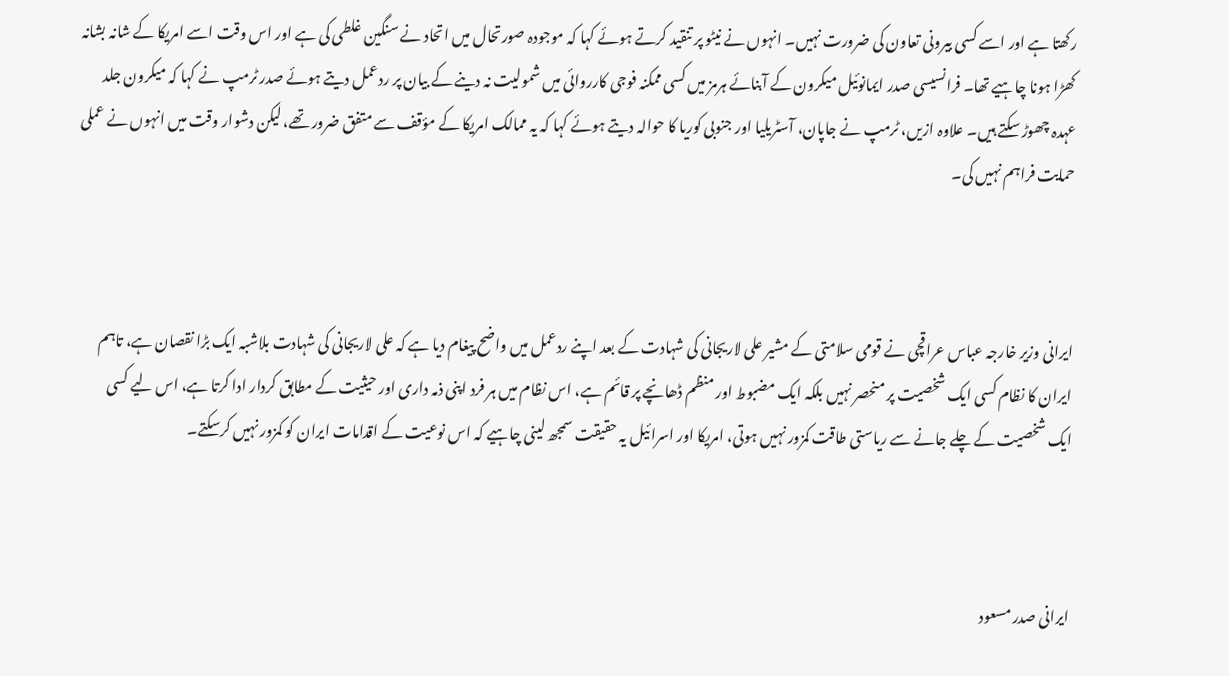رکھتا ہے اور اسے کسی بیرونی تعاون کی ضرورت نہیں۔ انہوں نے نیٹو پر تنقید کرتے ہوئے کہا کہ موجودہ صورتحال میں اتحاد نے سنگین غلطی کی ہے اور اس وقت اسے امریکا کے شانہ بشانہ کھڑا ہونا چاہیے تھا۔ فرانسیسی صدر ایمانوئیل میکرون کے آبنائے ہرمز میں کسی ممکنہ فوجی کارروائی میں شمولیت نہ دینے کے بیان پر ردعمل دیتے ہوئے صدر ٹرمپ نے کہا کہ میکرون جلد عہدہ چھوڑ سکتے ہیں۔ علاوہ ازیں، ٹرمپ نے جاپان، آسٹریلیا اور جنوبی کوریا کا حوالہ دیتے ہوئے کہا کہ یہ ممالک امریکا کے مؤقف سے متفق ضرور تھے، لیکن دشوار وقت میں انہوں نے عملی حمایت فراہم نہیں کی۔



ایرانی وزیر خارجہ عباس عراقچی نے قومی سلامتی کے مشیر علی لاریجانی کی شہادت کے بعد اپنے ردعمل میں واضح پیغام دیا ہے کہ علی لاریجانی کی شہادت بلاشبہ ایک بڑا نقصان ہے، تاہم ایران کا نظام کسی ایک شخصیت پر منحصر نہیں بلکہ ایک مضبوط اور منظم ڈھانچے پر قائم ہے، اس نظام میں ہر فرد اپنی ذمہ داری اور حیثیت کے مطابق کردار ادا کرتا ہے، اس لیے کسی ایک شخصیت کے چلے جانے سے ریاستی طاقت کمزور نہیں ہوتی، امریکا اور اسرائیل یہ حقیقت سمجھ لینی چاہیے کہ اس نوعیت کے اقدامات ایران کو کمزور نہیں کرسکتے۔



ایرانی صدر مسعود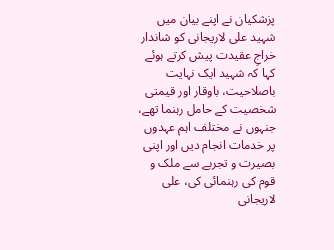پزشکیان نے اپنے بیان میں شہید علی لاریجانی کو شاندار خراجِ عقیدت پیش کرتے ہوئے کہا کہ شہید ایک نہایت باصلاحیت، باوقار اور قیمتی شخصیت کے حامل رہنما تھے، جنہوں نے مختلف اہم عہدوں پر خدمات انجام دیں اور اپنی بصیرت و تجربے سے ملک و قوم کی رہنمائی کی، علی لاریجانی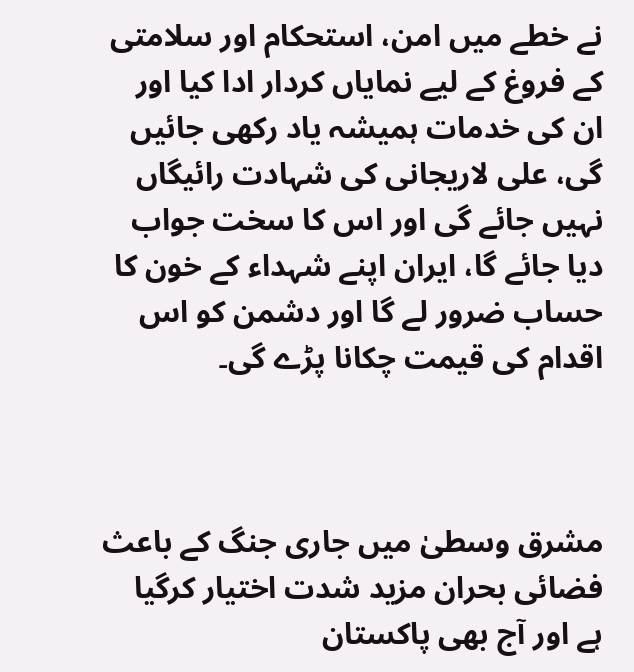نے خطے میں امن، استحکام اور سلامتی کے فروغ کے لیے نمایاں کردار ادا کیا اور ان کی خدمات ہمیشہ یاد رکھی جائیں گی، علی لاریجانی کی شہادت رائیگاں نہیں جائے گی اور اس کا سخت جواب دیا جائے گا، ایران اپنے شہداء کے خون کا حساب ضرور لے گا اور دشمن کو اس اقدام کی قیمت چکانا پڑے گی۔



مشرق وسطیٰ میں جاری جنگ کے باعث فضائی بحران مزید شدت اختیار کرگیا ہے اور آج بھی پاکستان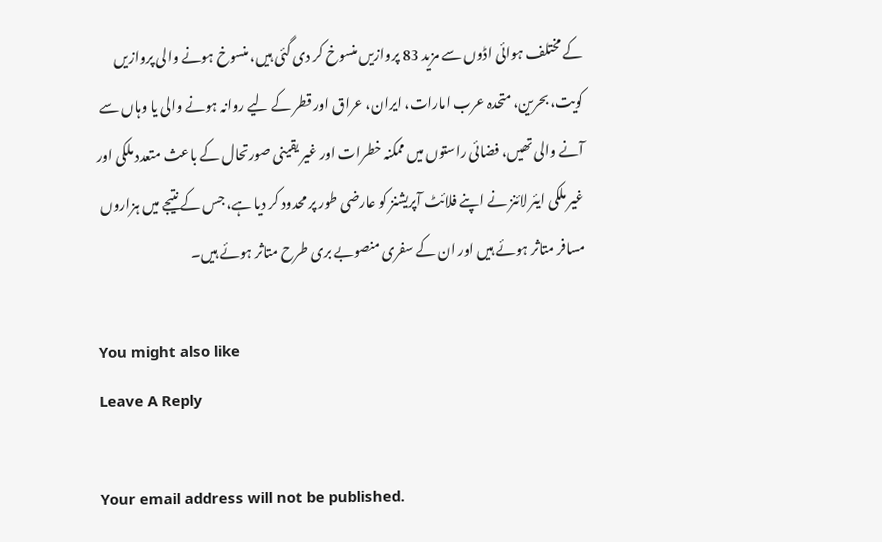کے مختلف ہوائی اڈوں سے مزید 83 پروازیں منسوخ کر دی گئی ہیں، منسوخ ہونے والی پروازیں کویت، بحرین، متحدہ عرب امارات، ایران، عراق اور قطر کے لیے روانہ ہونے والی یا وہاں سے آنے والی تھیں، فضائی راستوں میں ممکنہ خطرات اور غیر یقینی صورتحال کے باعث متعدد ملکی اور غیر ملکی ایئر لائنز نے اپنے فلائٹ آپریشنز کو عارضی طور پر محدود کر دیا ہے، جس کے نتیجے میں ہزاروں مسافر متاثر ہوئے ہیں اور ان کے سفری منصوبے بری طرح متاثر ہوئے ہیں۔

You might also like
Leave A Reply

Your email address will not be published.